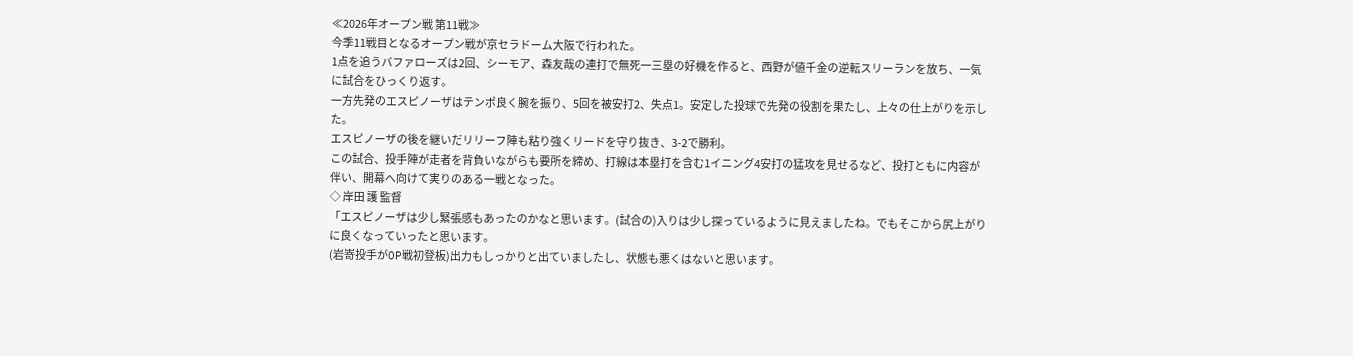≪2026年オープン戦 第11戦≫
今季11戦目となるオープン戦が京セラドーム大阪で行われた。
1点を追うバファローズは2回、シーモア、森友哉の連打で無死一三塁の好機を作ると、西野が値千金の逆転スリーランを放ち、一気に試合をひっくり返す。
一方先発のエスピノーザはテンポ良く腕を振り、5回を被安打2、失点1。安定した投球で先発の役割を果たし、上々の仕上がりを示した。
エスピノーザの後を継いだリリーフ陣も粘り強くリードを守り抜き、3-2で勝利。
この試合、投手陣が走者を背負いながらも要所を締め、打線は本塁打を含む1イニング4安打の猛攻を見せるなど、投打ともに内容が伴い、開幕へ向けて実りのある一戦となった。
◇ 岸田 護 監督
「エスピノーザは少し緊張感もあったのかなと思います。(試合の)入りは少し探っているように見えましたね。でもそこから尻上がりに良くなっていったと思います。
(岩嵜投手がOP戦初登板)出力もしっかりと出ていましたし、状態も悪くはないと思います。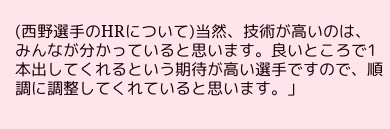(西野選手のHRについて)当然、技術が高いのは、みんなが分かっていると思います。良いところで1本出してくれるという期待が高い選手ですので、順調に調整してくれていると思います。」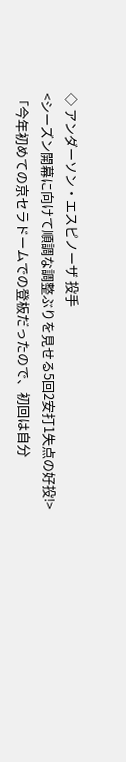◇ アンダーソン・エスピノーザ 投手
<シーズン開幕に向けて順調な調整ぶりを見せる5回2安打1失点の好投!>
「今年初めての京セラドームでの登板だったので、初回は自分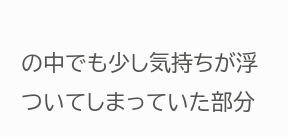の中でも少し気持ちが浮ついてしまっていた部分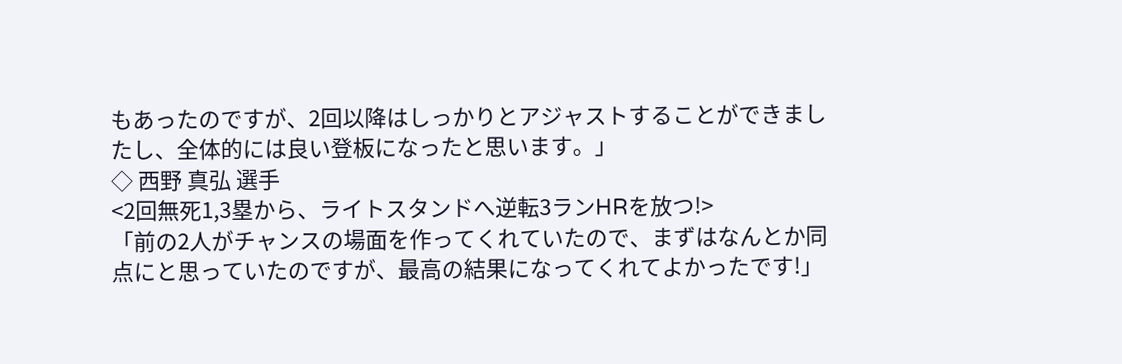もあったのですが、2回以降はしっかりとアジャストすることができましたし、全体的には良い登板になったと思います。」
◇ 西野 真弘 選手
<2回無死1,3塁から、ライトスタンドへ逆転3ランHRを放つ!>
「前の2人がチャンスの場面を作ってくれていたので、まずはなんとか同点にと思っていたのですが、最高の結果になってくれてよかったです!」